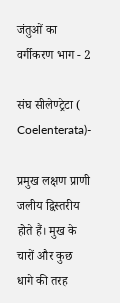जंतुओं का वर्गीकरण भाग - 2

संघ सीलेण्ट्रेटा ( Coelenterata)-

प्रमुख लक्षण प्राणी जलीय द्विस्तरीय होते हैं। मुख के चारों और कुछ धागे की तरह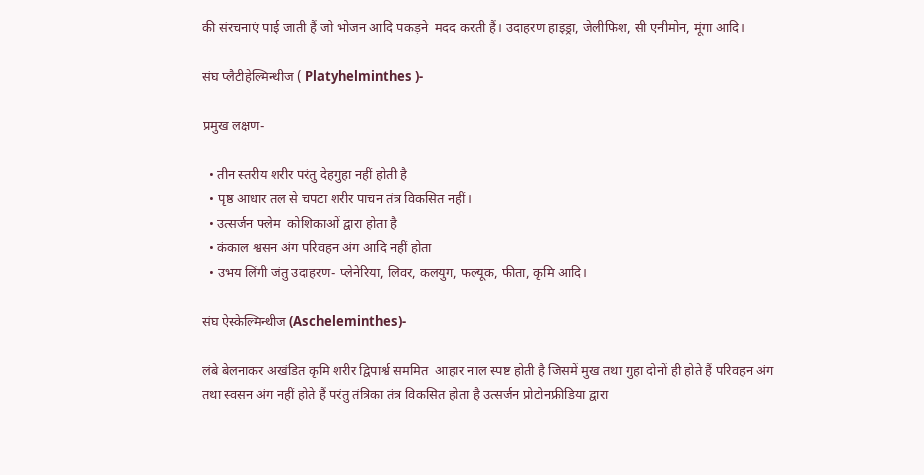की संरचनाएं पाई जाती हैं जो भोजन आदि पकड़ने  मदद करती हैं। उदाहरण हाइड्रा, जेलीफिश, सी एनीमोन, मूंगा आदि।

संघ प्लैटीहेल्मिन्थीज ( Platyhelminthes )-

प्रमुख लक्षण-

  • तीन स्तरीय शरीर परंतु देहगुहा नहीं होती है
  • पृष्ठ आधार तल से चपटा शरीर पाचन तंत्र विकसित नहीं।
  • उत्सर्जन फ्लेम  कोशिकाओं द्वारा होता है
  • कंकाल श्वसन अंग परिवहन अंग आदि नहीं होता
  • उभय लिंगी जंतु उदाहरण- प्लेनेरिया, लिवर, कलयुग, फल्यूक, फीता, कृमि आदि।

संघ ऐस्केल्मिन्थीज (Ascheleminthes)-

लंबे बेलनाकर अखंडित कृमि शरीर द्विपार्श्व सममित  आहार नाल स्पष्ट होती है जिसमें मुख तथा गुहा दोनों ही होते हैं परिवहन अंग तथा स्वसन अंग नहीं होते हैं परंतु तंत्रिका तंत्र विकसित होता है उत्सर्जन प्रोटोनफ्रीडिया द्वारा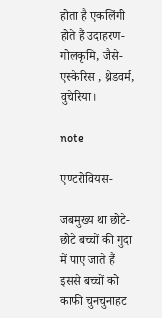होता है एकलिंगी होते हैं उदाहरण- गोलकृमि, जैसे- एस्केरिस , थ्रेडवर्म, वुचेरिया।

note

एण्टरोवियस-

जबमुख्य था छोटे-छोटे बच्चों की गुदा में पाए जाते हैं इससे बच्चों को काफी चुनचुनाहट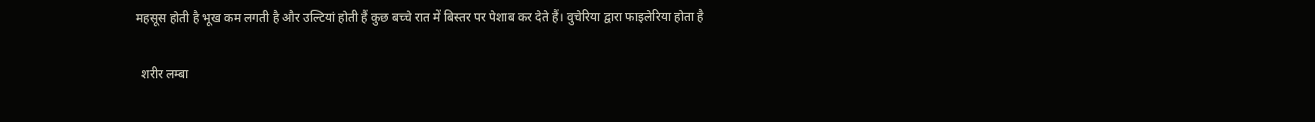महसूस होती है भूख कम लगती है और उल्टियां होती हैं कुछ बच्चे रात में बिस्तर पर पेशाब कर देते हैं। वुचेरिया द्वारा फाइलेरिया होता है

  शरीर लम्बा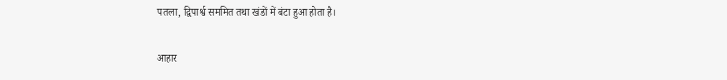पतला, द्विपार्श्व सममित तथा खंडों में बंटा हुआ होता है।

आहार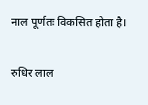नाल पूर्णतः विकसित होता है।

रुधिर लाल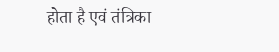होता है एवं तंत्रिका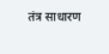तंत्र साधारण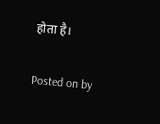होता है।

Posted on by